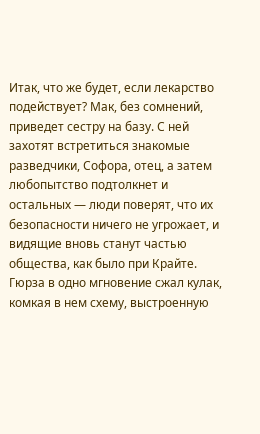Итак, что же будет, если лекарство подействует? Мак, без сомнений, приведет сестру на базу. С ней захотят встретиться знакомые разведчики, Софора, отец, а затем любопытство подтолкнет и остальных — люди поверят, что их безопасности ничего не угрожает, и видящие вновь станут частью общества, как было при Крайте.
Гюрза в одно мгновение сжал кулак, комкая в нем схему, выстроенную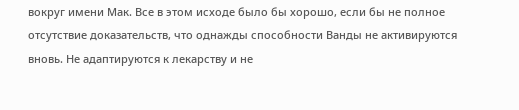вокруг имени Мак. Все в этом исходе было бы хорошо, если бы не полное отсутствие доказательств, что однажды способности Ванды не активируются вновь. Не адаптируются к лекарству и не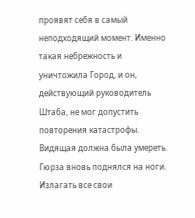проявят себя в самый неподходящий момент. Именно такая небрежность и уничтожила Город, и он, действующий руководитель Штаба, не мог допустить повторения катастрофы. Видящая должна была умереть.
Гюрза вновь поднялся на ноги. Излагать все свои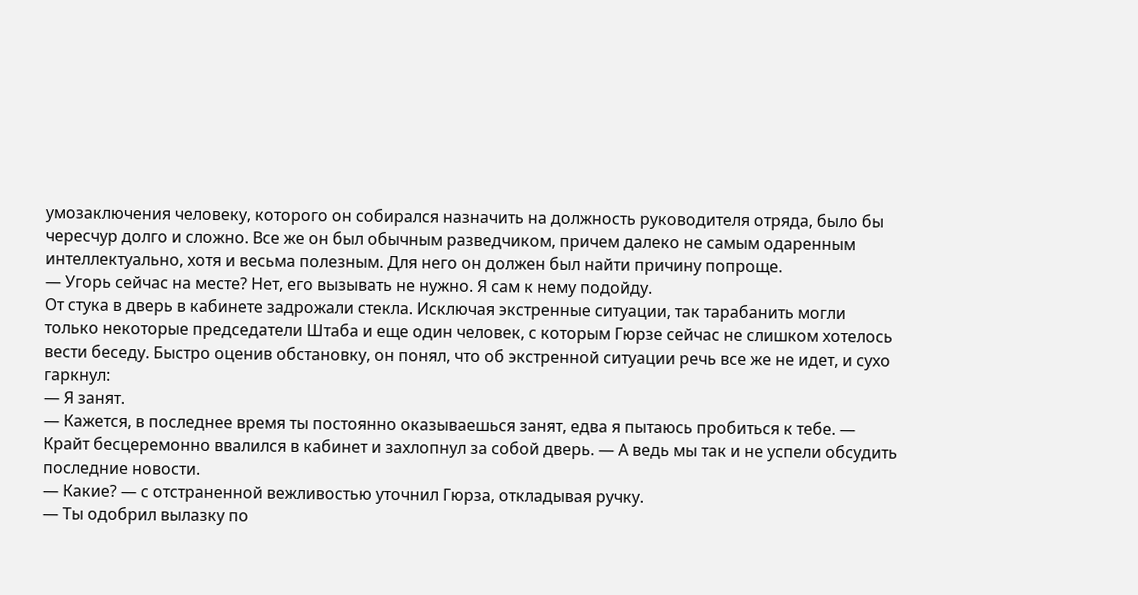умозаключения человеку, которого он собирался назначить на должность руководителя отряда, было бы чересчур долго и сложно. Все же он был обычным разведчиком, причем далеко не самым одаренным интеллектуально, хотя и весьма полезным. Для него он должен был найти причину попроще.
— Угорь сейчас на месте? Нет, его вызывать не нужно. Я сам к нему подойду.
От стука в дверь в кабинете задрожали стекла. Исключая экстренные ситуации, так тарабанить могли только некоторые председатели Штаба и еще один человек, с которым Гюрзе сейчас не слишком хотелось вести беседу. Быстро оценив обстановку, он понял, что об экстренной ситуации речь все же не идет, и сухо гаркнул:
— Я занят.
— Кажется, в последнее время ты постоянно оказываешься занят, едва я пытаюсь пробиться к тебе. — Крайт бесцеремонно ввалился в кабинет и захлопнул за собой дверь. — А ведь мы так и не успели обсудить последние новости.
— Какие? — с отстраненной вежливостью уточнил Гюрза, откладывая ручку.
— Ты одобрил вылазку по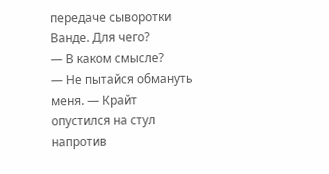передаче сыворотки Ванде. Для чего?
— В каком смысле?
— Не пытайся обмануть меня. — Крайт опустился на стул напротив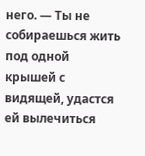него. — Ты не собираешься жить под одной крышей с видящей, удастся ей вылечиться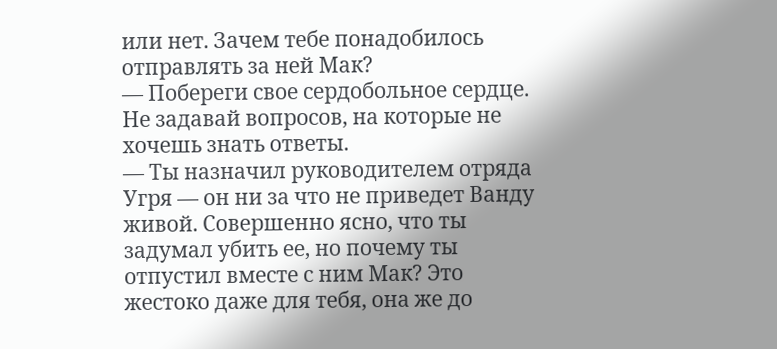или нет. Зачем тебе понадобилось отправлять за ней Мак?
— Побереги свое сердобольное сердце. Не задавай вопросов, на которые не хочешь знать ответы.
— Ты назначил руководителем отряда Угря — он ни за что не приведет Ванду живой. Совершенно ясно, что ты задумал убить ее, но почему ты отпустил вместе с ним Мак? Это жестоко даже для тебя, она же до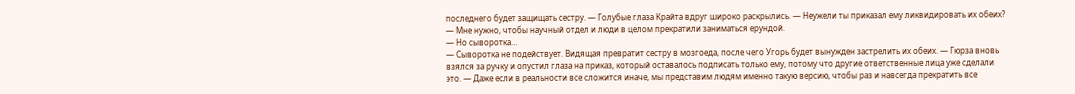последнего будет защищать сестру. — Голубые глаза Крайта вдруг широко раскрылись. — Неужели ты приказал ему ликвидировать их обеих?
— Мне нужно, чтобы научный отдел и люди в целом прекратили заниматься ерундой.
— Но сыворотка…
— Сыворотка не подействует. Видящая превратит сестру в мозгоеда, после чего Угорь будет вынужден застрелить их обеих. — Гюрза вновь взялся за ручку и опустил глаза на приказ, который оставалось подписать только ему, потому что другие ответственные лица уже сделали это. — Даже если в реальности все сложится иначе, мы представим людям именно такую версию, чтобы раз и навсегда прекратить все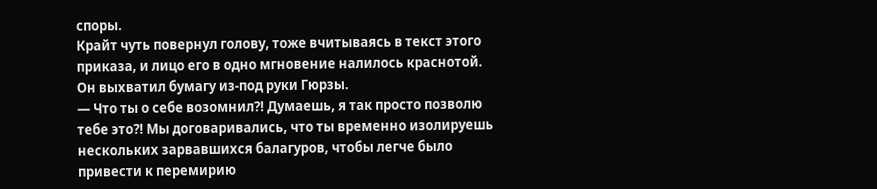споры.
Крайт чуть повернул голову, тоже вчитываясь в текст этого приказа, и лицо его в одно мгновение налилось краснотой. Он выхватил бумагу из-под руки Гюрзы.
— Что ты о себе возомнил?! Думаешь, я так просто позволю тебе это?! Мы договаривались, что ты временно изолируешь нескольких зарвавшихся балагуров, чтобы легче было привести к перемирию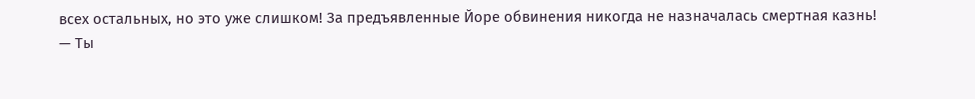всех остальных, но это уже слишком! За предъявленные Йоре обвинения никогда не назначалась смертная казнь!
— Ты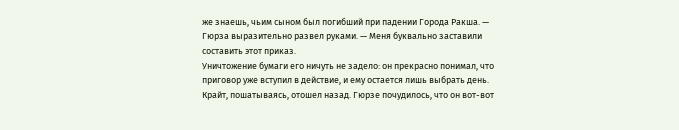же знаешь, чьим сыном был погибший при падении Города Ракша. — Гюрза выразительно развел руками. — Меня буквально заставили составить этот приказ.
Уничтожение бумаги его ничуть не задело: он прекрасно понимал, что приговор уже вступил в действие, и ему остается лишь выбрать день. Крайт, пошатываясь, отошел назад. Гюрзе почудилось, что он вот-вот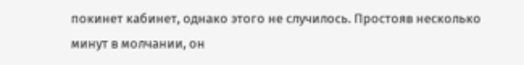покинет кабинет, однако этого не случилось. Простояв несколько минут в молчании, он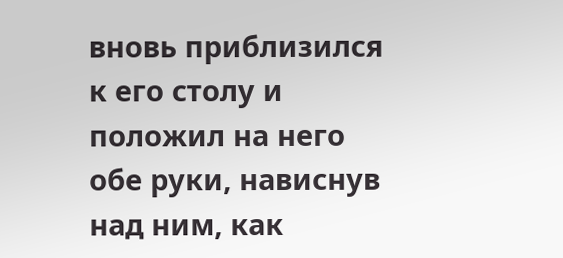вновь приблизился к его столу и положил на него обе руки, нависнув над ним, как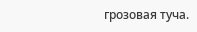грозовая туча.